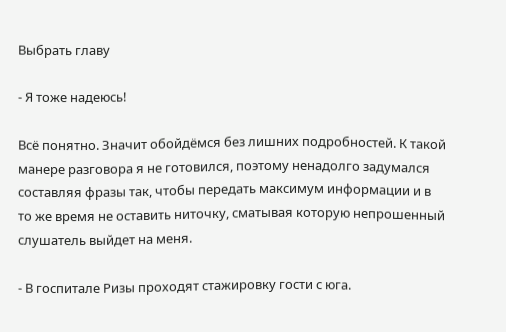Выбрать главу

- Я тоже надеюсь!

Всё понятно. Значит обойдёмся без лишних подробностей. К такой манере разговора я не готовился, поэтому ненадолго задумался составляя фразы так, чтобы передать максимум информации и в то же время не оставить ниточку, сматывая которую непрошенный слушатель выйдет на меня.

- В госпитале Ризы проходят стажировку гости с юга.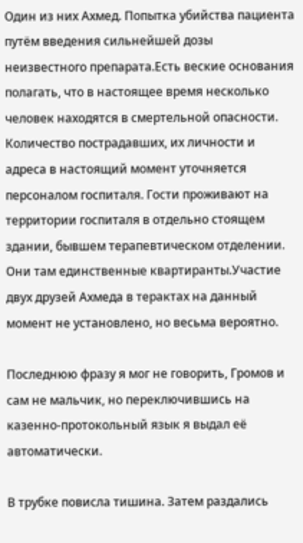Один из них Ахмед. Попытка убийства пациента путём введения сильнейшей дозы неизвестного препарата.Есть веские основания полагать, что в настоящее время несколько человек находятся в смертельной опасности. Количество пострадавших, их личности и адреса в настоящий момент уточняется персоналом госпиталя. Гости проживают на территории госпиталя в отдельно стоящем здании, бывшем терапевтическом отделении. Они там единственные квартиранты.Участие двух друзей Ахмеда в терактах на данный момент не установлено, но весьма вероятно.

Последнюю фразу я мог не говорить, Громов и сам не мальчик, но переключившись на казенно-протокольный язык я выдал её автоматически.

В трубке повисла тишина. Затем раздались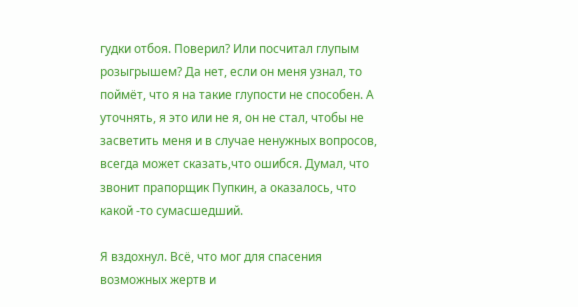гудки отбоя. Поверил? Или посчитал глупым розыгрышем? Да нет, если он меня узнал, то поймёт, что я на такие глупости не способен. А уточнять, я это или не я, он не стал, чтобы не засветить меня и в случае ненужных вопросов, всегда может сказать,что ошибся. Думал, что звонит прапорщик Пупкин, а оказалось, что какой -то сумасшедший.

Я вздохнул. Всё, что мог для спасения возможных жертв и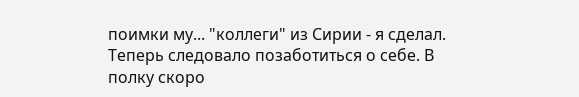поимки му... "коллеги" из Сирии - я сделал. Теперь следовало позаботиться о себе. В полку скоро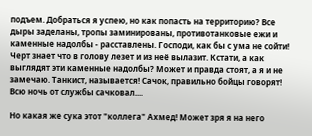подъем. Добраться я успею, но как попасть на территорию? Все дыры заделаны, тропы заминированы, противотанковые ежи и каменные надолбы - расставлены. Господи, как бы с ума не сойти! Черт знает что в голову лезет и из неё вылазит. Кстати, а как выглядят эти каменные надолбы? Может и правда стоят, а я и не замечаю. Танкист, называется! Сачок, правильно бойцы говорят! Всю ночь от службы сачковал....

Но какая же сука этот "коллега" Ахмед! Может зря я на него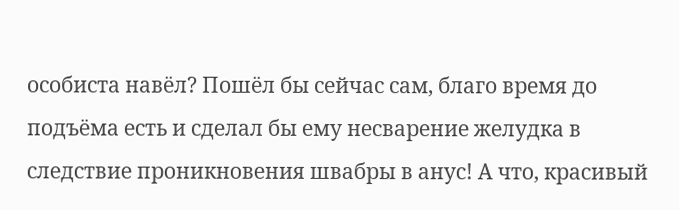особиста навёл? Пошёл бы сейчас сам, благо время до подъёма есть и сделал бы ему несварение желудка в следствие проникновения швабры в анус! А что, красивый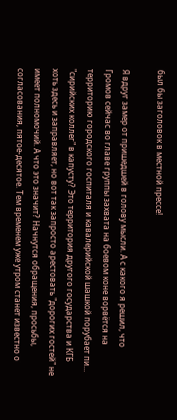был бы заголовок в местной прессе!

Я вдруг замер от пришедшей в голову мысли. А с какого я решил, что Громов сейчас во главе группы захвата на боевом коне ворвётся на территорию городского госпиталя и кавалерийской шашкой порубает пи... "сирийских коллег" в капусту? Это территория другого государства и КГБ хоть здесь и заправляет, но вот так запросто арестовать "дорогих гостей" не имеет полномочий. А что это значит? Начнутся обращения, просьбы, согласования, пятое-десятое. Тем временем уже утром станет известно о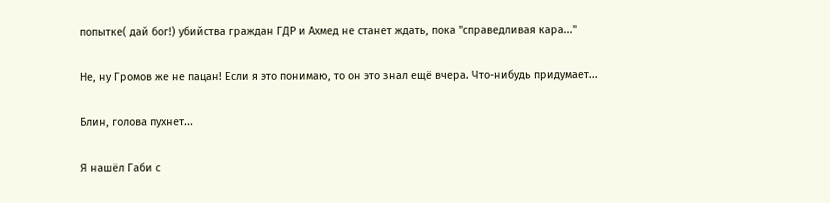попытке( дай бог!) убийства граждан ГДР и Ахмед не станет ждать, пока "справедливая кара..."

Не, ну Громов же не пацан! Если я это понимаю, то он это знал ещё вчера. Что-нибудь придумает...

Блин, голова пухнет...

Я нашёл Габи с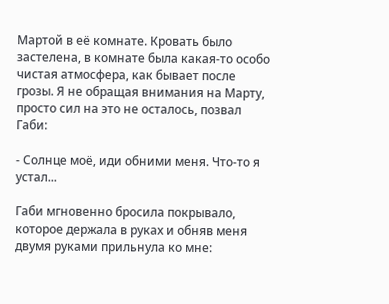Мартой в её комнате. Кровать было застелена, в комнате была какая-то особо чистая атмосфера, как бывает после грозы. Я не обращая внимания на Марту, просто сил на это не осталось, позвал Габи:

- Солнце моё, иди обними меня. Что-то я устал...

Габи мгновенно бросила покрывало, которое держала в руках и обняв меня двумя руками прильнула ко мне: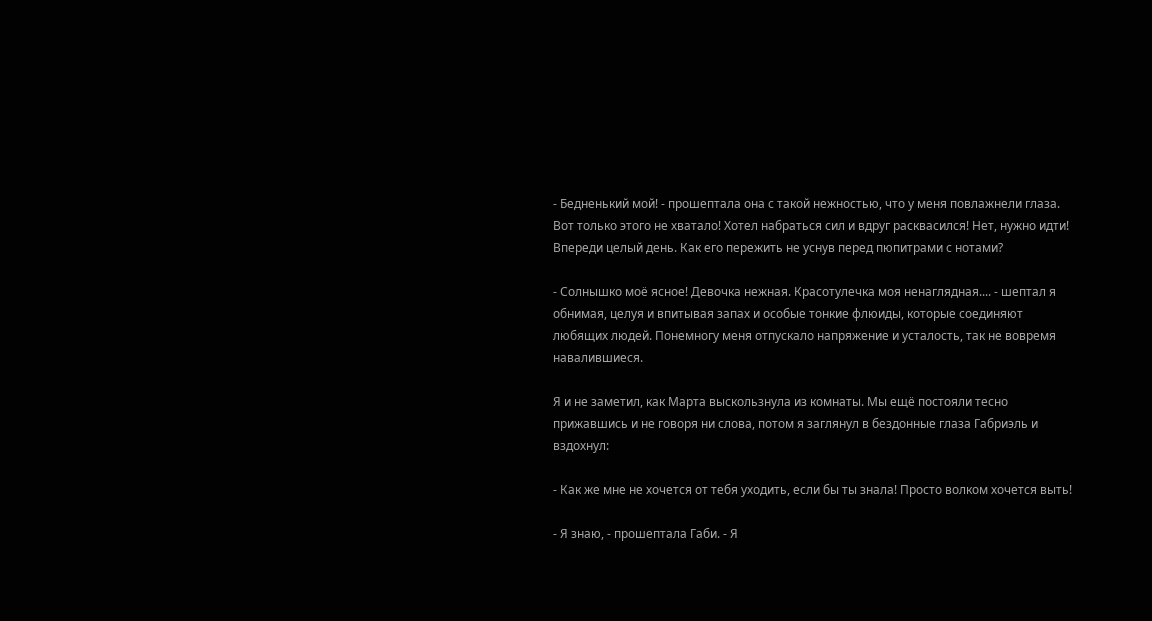- Бедненький мой! - прошептала она с такой нежностью, что у меня повлажнели глаза. Вот только этого не хватало! Хотел набраться сил и вдруг расквасился! Нет, нужно идти! Впереди целый день. Как его пережить не уснув перед пюпитрами с нотами?

- Солнышко моё ясное! Девочка нежная. Красотулечка моя ненаглядная.... - шептал я обнимая, целуя и впитывая запах и особые тонкие флюиды, которые соединяют любящих людей. Понемногу меня отпускало напряжение и усталость, так не вовремя навалившиеся.

Я и не заметил, как Марта выскользнула из комнаты. Мы ещё постояли тесно прижавшись и не говоря ни слова, потом я заглянул в бездонные глаза Габриэль и вздохнул:

- Как же мне не хочется от тебя уходить, если бы ты знала! Просто волком хочется выть!

- Я знаю, - прошептала Габи. - Я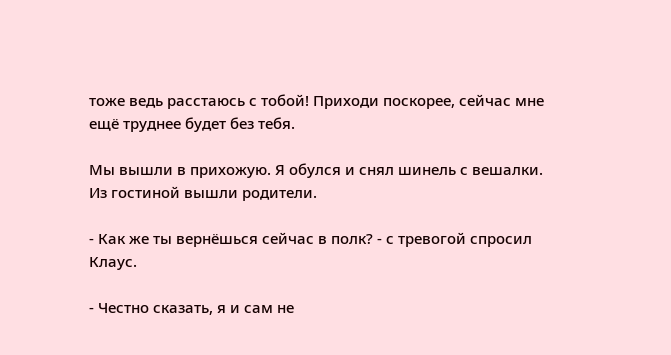тоже ведь расстаюсь с тобой! Приходи поскорее, сейчас мне ещё труднее будет без тебя.

Мы вышли в прихожую. Я обулся и снял шинель с вешалки. Из гостиной вышли родители.

- Как же ты вернёшься сейчас в полк? - с тревогой спросил Клаус.

- Честно сказать, я и сам не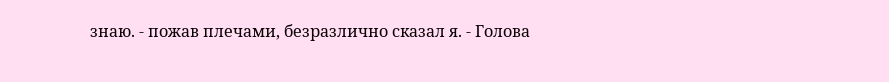знаю. - пожав плечами, безразлично сказал я. - Голова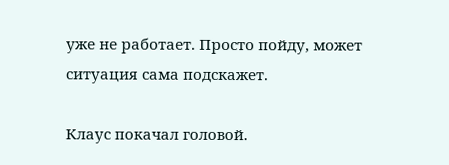уже не работает. Просто пойду, может ситуация сама подскажет.

Клаус покачал головой.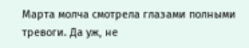Марта молча смотрела глазами полными тревоги. Да уж, не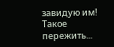завидую им! Такое пережить...